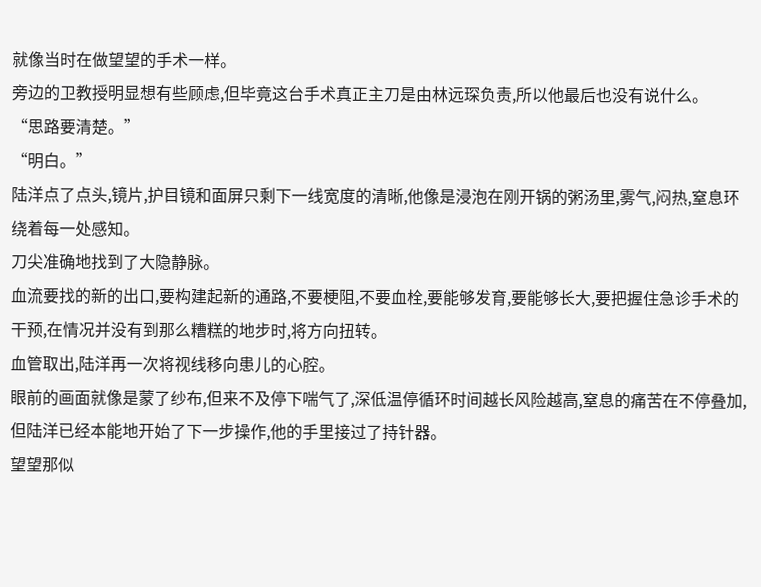就像当时在做望望的手术一样。
旁边的卫教授明显想有些顾虑,但毕竟这台手术真正主刀是由林远琛负责,所以他最后也没有说什么。
“思路要清楚。”
“明白。”
陆洋点了点头,镜片,护目镜和面屏只剩下一线宽度的清晰,他像是浸泡在刚开锅的粥汤里,雾气,闷热,窒息环绕着每一处感知。
刀尖准确地找到了大隐静脉。
血流要找的新的出口,要构建起新的通路,不要梗阻,不要血栓,要能够发育,要能够长大,要把握住急诊手术的干预,在情况并没有到那么糟糕的地步时,将方向扭转。
血管取出,陆洋再一次将视线移向患儿的心腔。
眼前的画面就像是蒙了纱布,但来不及停下喘气了,深低温停循环时间越长风险越高,窒息的痛苦在不停叠加,但陆洋已经本能地开始了下一步操作,他的手里接过了持针器。
望望那似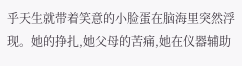乎天生就带着笑意的小脸蛋在脑海里突然浮现。她的挣扎,她父母的苦痛,她在仪器辅助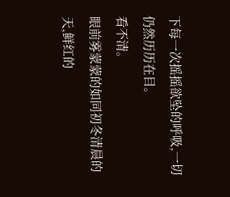下每一次摇摇欲坠的呼吸,一切仍然历历在目。
看不清。
眼前雾蒙蒙的如同初冬清晨的天,鲜红的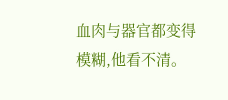血肉与器官都变得模糊,他看不清。